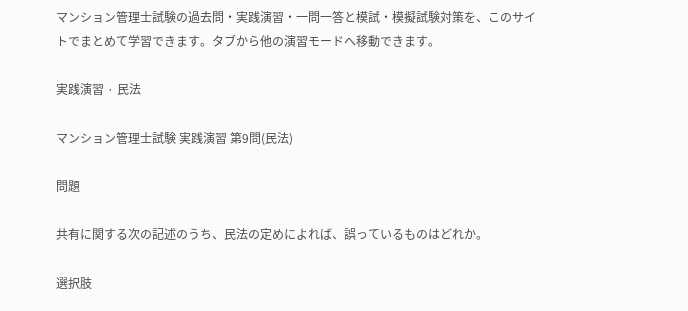マンション管理士試験の過去問・実践演習・一問一答と模試・模擬試験対策を、このサイトでまとめて学習できます。タブから他の演習モードへ移動できます。

実践演習 · 民法

マンション管理士試験 実践演習 第9問(民法)

問題

共有に関する次の記述のうち、民法の定めによれば、誤っているものはどれか。

選択肢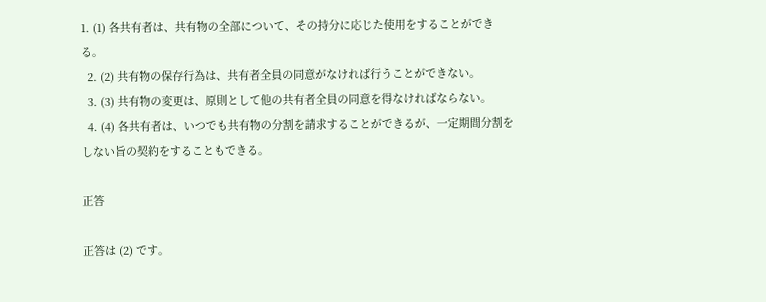1. (1) 各共有者は、共有物の全部について、その持分に応じた使用をすることができる。
  2. (2) 共有物の保存行為は、共有者全員の同意がなければ行うことができない。
  3. (3) 共有物の変更は、原則として他の共有者全員の同意を得なければならない。
  4. (4) 各共有者は、いつでも共有物の分割を請求することができるが、一定期間分割をしない旨の契約をすることもできる。

正答

正答は (2) です。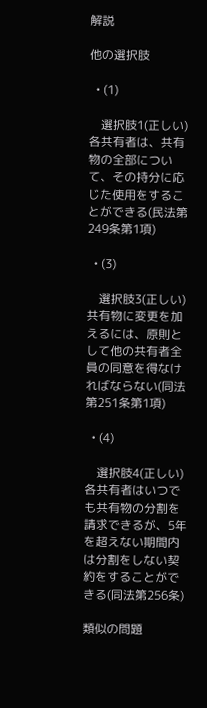解説

他の選択肢

  • (1)

    選択肢1(正しい) 各共有者は、共有物の全部について、その持分に応じた使用をすることができる(民法第249条第1項)

  • (3)

    選択肢3(正しい) 共有物に変更を加えるには、原則として他の共有者全員の同意を得なければならない(同法第251条第1項)

  • (4)

    選択肢4(正しい) 各共有者はいつでも共有物の分割を請求できるが、5年を超えない期間内は分割をしない契約をすることができる(同法第256条)

類似の問題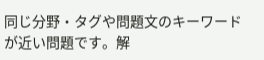同じ分野・タグや問題文のキーワードが近い問題です。解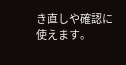き直しや確認に使えます。